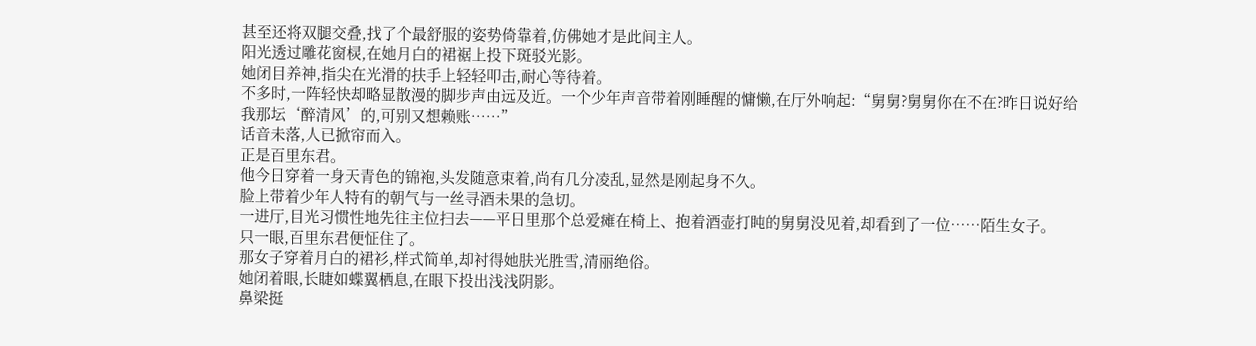甚至还将双腿交叠,找了个最舒服的姿势倚靠着,仿佛她才是此间主人。
阳光透过雕花窗棂,在她月白的裙裾上投下斑驳光影。
她闭目养神,指尖在光滑的扶手上轻轻叩击,耐心等待着。
不多时,一阵轻快却略显散漫的脚步声由远及近。一个少年声音带着刚睡醒的慵懒,在厅外响起:“舅舅?舅舅你在不在?昨日说好给我那坛‘醉清风’的,可别又想赖账……”
话音未落,人已掀帘而入。
正是百里东君。
他今日穿着一身天青色的锦袍,头发随意束着,尚有几分凌乱,显然是刚起身不久。
脸上带着少年人特有的朝气与一丝寻酒未果的急切。
一进厅,目光习惯性地先往主位扫去——平日里那个总爱瘫在椅上、抱着酒壶打盹的舅舅没见着,却看到了一位……陌生女子。
只一眼,百里东君便怔住了。
那女子穿着月白的裙衫,样式简单,却衬得她肤光胜雪,清丽绝俗。
她闭着眼,长睫如蝶翼栖息,在眼下投出浅浅阴影。
鼻梁挺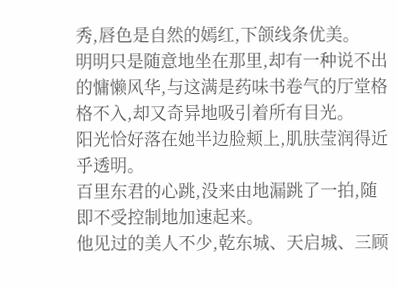秀,唇色是自然的嫣红,下颌线条优美。
明明只是随意地坐在那里,却有一种说不出的慵懒风华,与这满是药味书卷气的厅堂格格不入,却又奇异地吸引着所有目光。
阳光恰好落在她半边脸颊上,肌肤莹润得近乎透明。
百里东君的心跳,没来由地漏跳了一拍,随即不受控制地加速起来。
他见过的美人不少,乾东城、天启城、三顾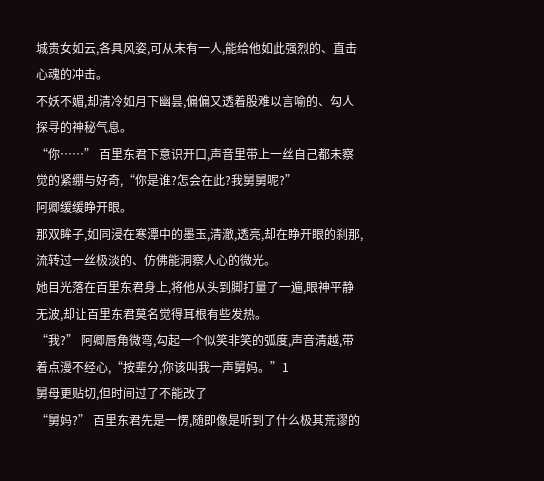城贵女如云,各具风姿,可从未有一人,能给他如此强烈的、直击心魂的冲击。
不妖不媚,却清冷如月下幽昙,偏偏又透着股难以言喻的、勾人探寻的神秘气息。
“你……” 百里东君下意识开口,声音里带上一丝自己都未察觉的紧绷与好奇,“你是谁?怎会在此?我舅舅呢?”
阿卿缓缓睁开眼。
那双眸子,如同浸在寒潭中的墨玉,清澈,透亮,却在睁开眼的刹那,流转过一丝极淡的、仿佛能洞察人心的微光。
她目光落在百里东君身上,将他从头到脚打量了一遍,眼神平静无波,却让百里东君莫名觉得耳根有些发热。
“我?” 阿卿唇角微弯,勾起一个似笑非笑的弧度,声音清越,带着点漫不经心,“按辈分,你该叫我一声舅妈。”1
舅母更贴切,但时间过了不能改了
“舅妈?” 百里东君先是一愣,随即像是听到了什么极其荒谬的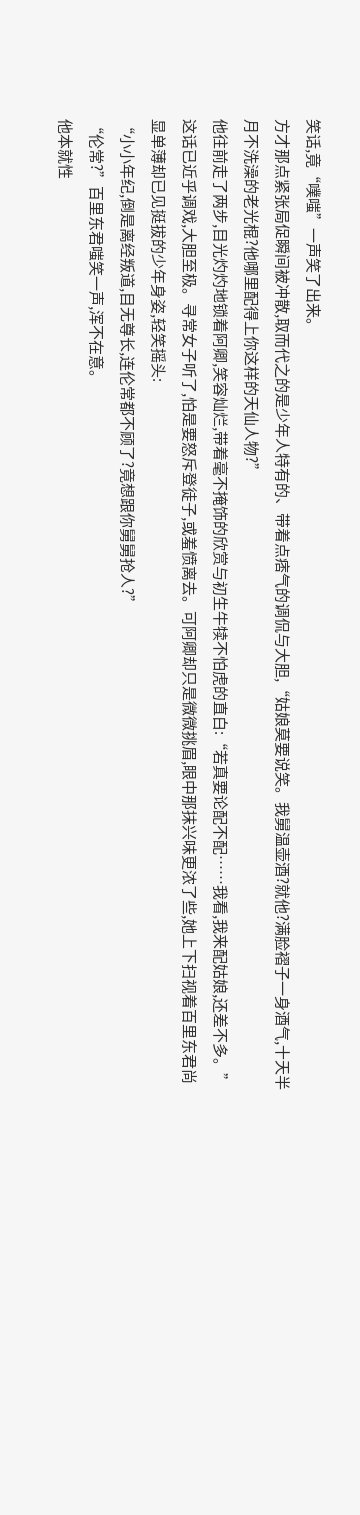笑话,竟“噗嗤”一声笑了出来。
方才那点紧张局促瞬间被冲散,取而代之的是少年人特有的、带着点痞气的调侃与大胆,“姑娘莫要说笑。我舅温壶酒?就他?满脸褶子一身酒气,十天半月不洗澡的老光棍?他哪里配得上你这样的天仙人物?”
他往前走了两步,目光灼灼地锁着阿卿,笑容灿烂,带着毫不掩饰的欣赏与初生牛犊不怕虎的直白:“若真要论配不配……我看,我来配姑娘,还差不多。”
这话已近乎调戏,大胆至极。寻常女子听了,怕是要怒斥登徒子,或羞愤离去。可阿卿却只是微微挑眉,眼中那抹兴味更浓了些,她上下扫视着百里东君尚显单薄却已见挺拔的少年身姿,轻笑摇头:
“小小年纪,倒是离经叛道,目无尊长,连伦常都不顾了?竟想跟你舅舅抢人?”
“伦常?”百里东君嗤笑一声,浑不在意。
他本就性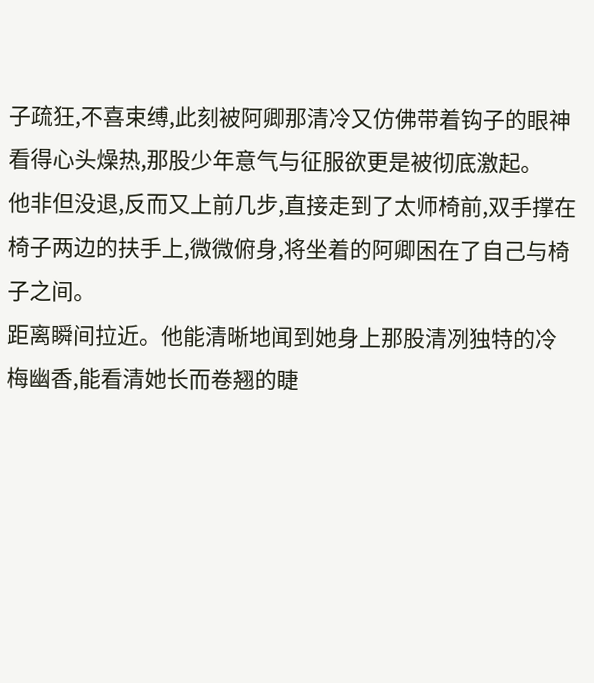子疏狂,不喜束缚,此刻被阿卿那清冷又仿佛带着钩子的眼神看得心头燥热,那股少年意气与征服欲更是被彻底激起。
他非但没退,反而又上前几步,直接走到了太师椅前,双手撑在椅子两边的扶手上,微微俯身,将坐着的阿卿困在了自己与椅子之间。
距离瞬间拉近。他能清晰地闻到她身上那股清冽独特的冷梅幽香,能看清她长而卷翘的睫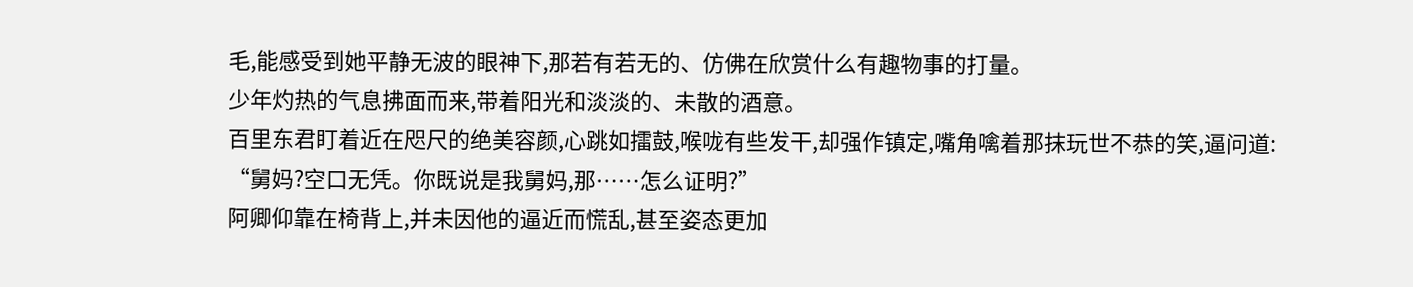毛,能感受到她平静无波的眼神下,那若有若无的、仿佛在欣赏什么有趣物事的打量。
少年灼热的气息拂面而来,带着阳光和淡淡的、未散的酒意。
百里东君盯着近在咫尺的绝美容颜,心跳如擂鼓,喉咙有些发干,却强作镇定,嘴角噙着那抹玩世不恭的笑,逼问道:
“舅妈?空口无凭。你既说是我舅妈,那……怎么证明?”
阿卿仰靠在椅背上,并未因他的逼近而慌乱,甚至姿态更加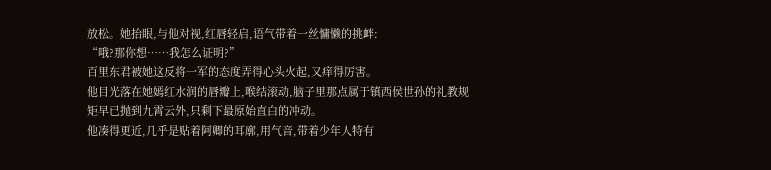放松。她抬眼,与他对视,红唇轻启,语气带着一丝慵懒的挑衅:
“哦?那你想……我怎么证明?”
百里东君被她这反将一军的态度弄得心头火起,又痒得厉害。
他目光落在她嫣红水润的唇瓣上,喉结滚动,脑子里那点属于镇西侯世孙的礼教规矩早已抛到九霄云外,只剩下最原始直白的冲动。
他凑得更近,几乎是贴着阿卿的耳廓,用气音,带着少年人特有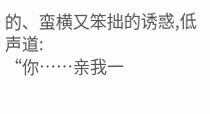的、蛮横又笨拙的诱惑,低声道:
“你……亲我一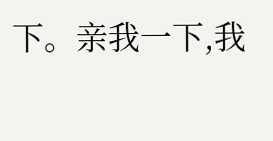下。亲我一下,我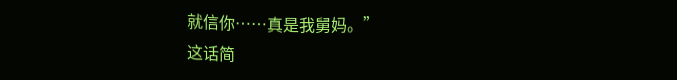就信你……真是我舅妈。”
这话简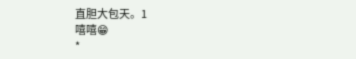直胆大包天。1
嘻嘻😁
*